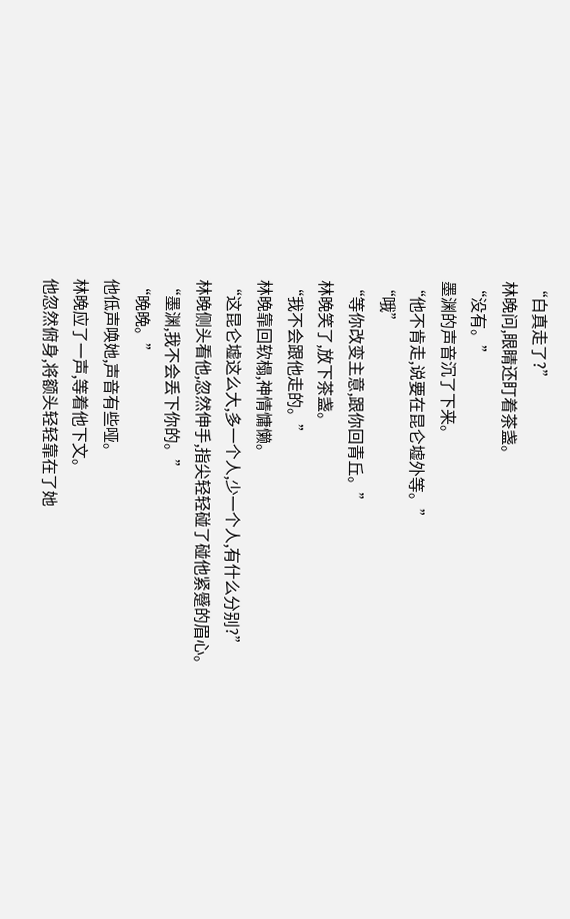“白真走了?”
林晚问,眼睛还盯着茶盏。
“没有。”
墨渊的声音沉了下来。
“他不肯走,说要在昆仑墟外等。”
“哦”
“等你改变主意,跟你回青丘。”
林晚笑了,放下茶盏。
“我不会跟他走的。”
林晚靠回软榻,神情慵懒。
“这昆仑墟这么大,多一个人,少一个人,有什么分别?”
林晚侧头看他,忽然伸手,指尖轻轻碰了碰他紧蹙的眉心。
“墨渊,我不会丢下你的。”
“晚晚。”
他低声唤她,声音有些哑。
林晚应了一声,等着他下文。
他忽然俯身,将额头轻轻靠在了她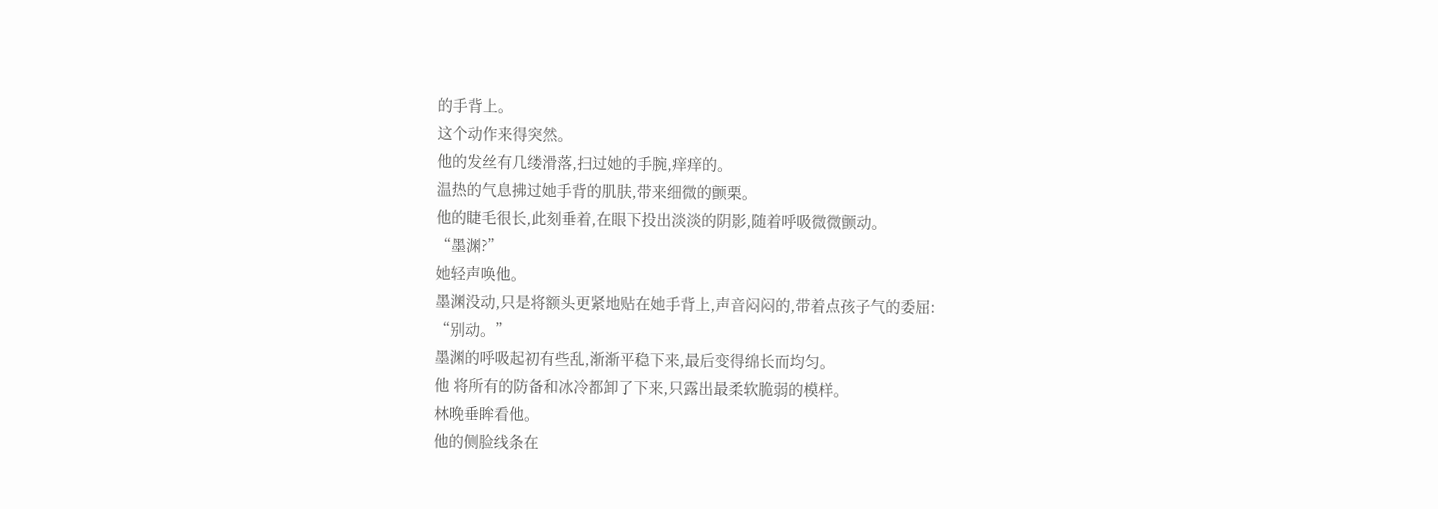的手背上。
这个动作来得突然。
他的发丝有几缕滑落,扫过她的手腕,痒痒的。
温热的气息拂过她手背的肌肤,带来细微的颤栗。
他的睫毛很长,此刻垂着,在眼下投出淡淡的阴影,随着呼吸微微颤动。
“墨渊?”
她轻声唤他。
墨渊没动,只是将额头更紧地贴在她手背上,声音闷闷的,带着点孩子气的委屈:
“别动。”
墨渊的呼吸起初有些乱,渐渐平稳下来,最后变得绵长而均匀。
他 将所有的防备和冰冷都卸了下来,只露出最柔软脆弱的模样。
林晚垂眸看他。
他的侧脸线条在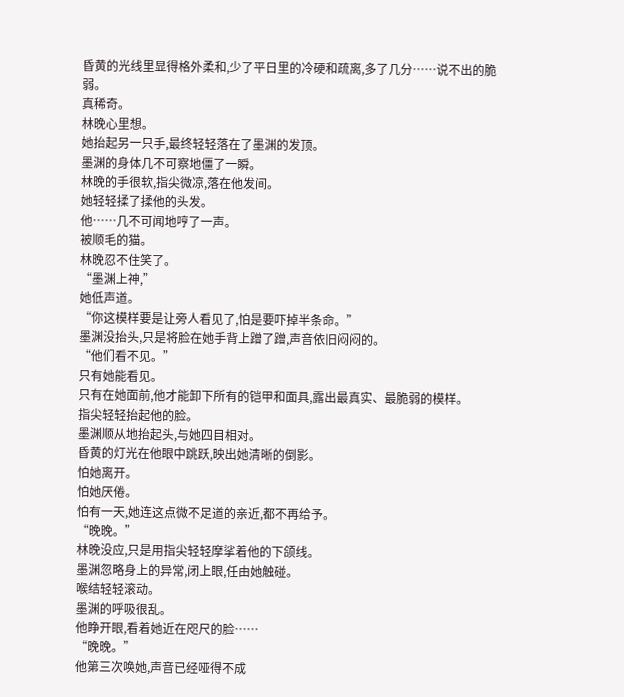昏黄的光线里显得格外柔和,少了平日里的冷硬和疏离,多了几分……说不出的脆弱。
真稀奇。
林晚心里想。
她抬起另一只手,最终轻轻落在了墨渊的发顶。
墨渊的身体几不可察地僵了一瞬。
林晚的手很软,指尖微凉,落在他发间。
她轻轻揉了揉他的头发。
他……几不可闻地哼了一声。
被顺毛的猫。
林晚忍不住笑了。
“墨渊上神,”
她低声道。
“你这模样要是让旁人看见了,怕是要吓掉半条命。”
墨渊没抬头,只是将脸在她手背上蹭了蹭,声音依旧闷闷的。
“他们看不见。”
只有她能看见。
只有在她面前,他才能卸下所有的铠甲和面具,露出最真实、最脆弱的模样。
指尖轻轻抬起他的脸。
墨渊顺从地抬起头,与她四目相对。
昏黄的灯光在他眼中跳跃,映出她清晰的倒影。
怕她离开。
怕她厌倦。
怕有一天,她连这点微不足道的亲近,都不再给予。
“晚晚。”
林晚没应,只是用指尖轻轻摩挲着他的下颌线。
墨渊忽略身上的异常,闭上眼,任由她触碰。
喉结轻轻滚动。
墨渊的呼吸很乱。
他睁开眼,看着她近在咫尺的脸……
“晚晚。”
他第三次唤她,声音已经哑得不成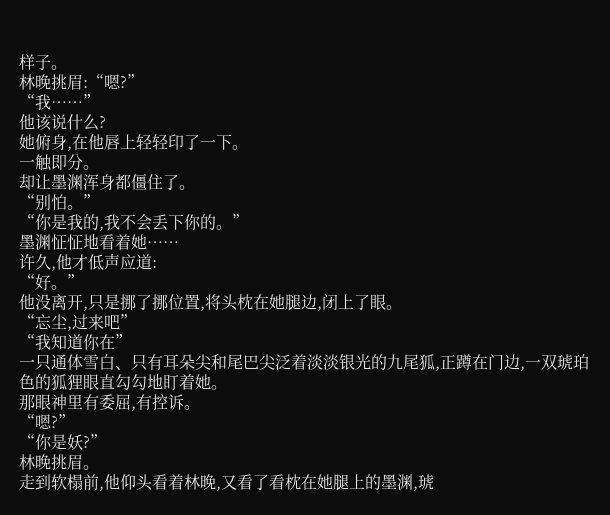样子。
林晚挑眉:“嗯?”
“我……”
他该说什么?
她俯身,在他唇上轻轻印了一下。
一触即分。
却让墨渊浑身都僵住了。
“别怕。”
“你是我的,我不会丢下你的。”
墨渊怔怔地看着她……
许久,他才低声应道:
“好。”
他没离开,只是挪了挪位置,将头枕在她腿边,闭上了眼。
“忘尘,过来吧”
“我知道你在”
一只通体雪白、只有耳朵尖和尾巴尖泛着淡淡银光的九尾狐,正蹲在门边,一双琥珀色的狐狸眼直勾勾地盯着她。
那眼神里有委屈,有控诉。
“嗯?”
“你是妖?”
林晚挑眉。
走到软榻前,他仰头看着林晚,又看了看枕在她腿上的墨渊,琥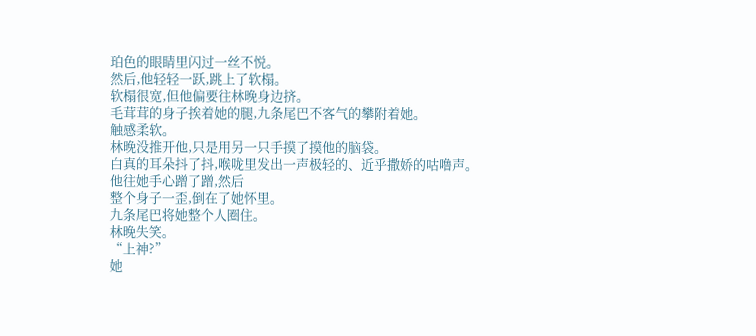珀色的眼睛里闪过一丝不悦。
然后,他轻轻一跃,跳上了软榻。
软榻很宽,但他偏要往林晚身边挤。
毛茸茸的身子挨着她的腿,九条尾巴不客气的攀附着她。
触感柔软。
林晚没推开他,只是用另一只手摸了摸他的脑袋。
白真的耳朵抖了抖,喉咙里发出一声极轻的、近乎撒娇的咕噜声。
他往她手心蹭了蹭,然后
整个身子一歪,倒在了她怀里。
九条尾巴将她整个人圈住。
林晚失笑。
“上神?”
她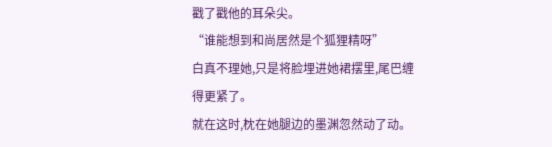戳了戳他的耳朵尖。
“谁能想到和尚居然是个狐狸精呀”
白真不理她,只是将脸埋进她裙摆里,尾巴缠得更紧了。
就在这时,枕在她腿边的墨渊忽然动了动。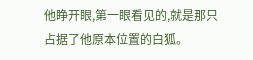他睁开眼,第一眼看见的,就是那只占据了他原本位置的白狐。